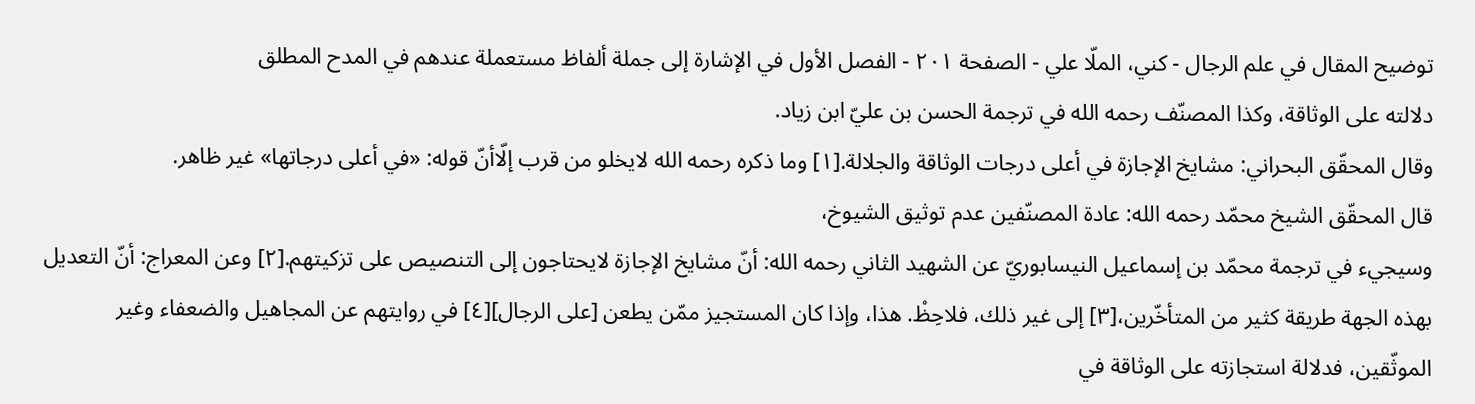توضيح المقال في علم الرجال - كني، الملّا علي - الصفحة ٢٠١ - الفصل الأول في الإشارة إلى جملة ألفاظ مستعملة عندهم في المدح المطلق
دلالته على الوثاقة، وكذا المصنّف رحمه الله في ترجمة الحسن بن عليّ ابن زياد.
وقال المحقّق البحراني: مشايخ الإجازة في أعلى درجات الوثاقة والجلالة.[١] وما ذكره رحمه الله لايخلو من قرب إلّاأنّ قوله: «في أعلى درجاتها» غير ظاهر.
قال المحقّق الشيخ محمّد رحمه الله: عادة المصنّفين عدم توثيق الشيوخ،
وسيجيء في ترجمة محمّد بن إسماعيل النيسابوريّ عن الشهيد الثاني رحمه الله: أنّ مشايخ الإجازة لايحتاجون إلى التنصيص على تزكيتهم.[٢] وعن المعراج: أنّ التعديل بهذه الجهة طريقة كثير من المتأخّرين،[٣] إلى غير ذلك، فلاحِظْ. هذا، وإذا كان المستجيز ممّن يطعن [على الرجال][٤] في روايتهم عن المجاهيل والضعفاء وغير الموثّقين، فدلالة استجازته على الوثاقة في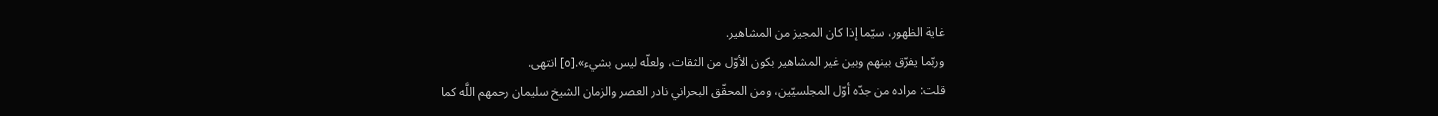غاية الظهور، سيّما إذا كان المجيز من المشاهير.
وربّما يفرّق بينهم وبين غير المشاهير بكون الأوّل من الثقات، ولعلّه ليس بشيء».[٥] انتهى.
قلت: مراده من جدّه أوّل المجلسيّين، ومن المحقّق البحراني نادر العصر والزمان الشيخ سليمان رحمهم اللَّه كما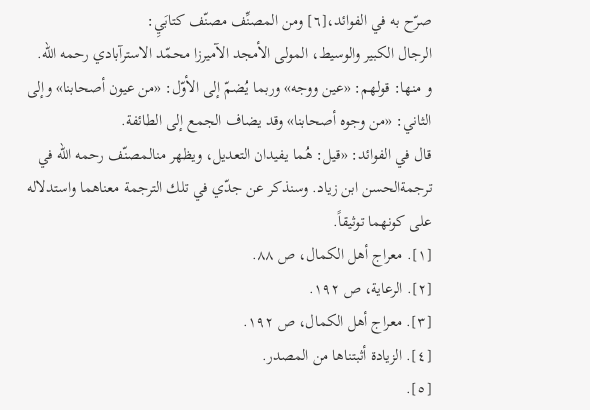صرّح به في الفوائد،[٦] ومن المصنِّف مصنّف كتابَيِ:
الرجال الكبير والوسيط، المولى الأمجد الآميرزا محمّد الاسترآبادي رحمه الله.
و منها: قولهم: «عين ووجه» وربما يُضمّ إلى الأوّل: «من عيون أصحابنا» وإلى الثاني: «من وجوه أصحابنا» وقد يضاف الجمع إلى الطائفة.
قال في الفوائد: «قيل: هُما يفيدان التعديل، ويظهر منالمصنّف رحمه الله في ترجمةالحسن ابن زياد. وسنذكر عن جدّي في تلك الترجمة معناهما واستدلاله على كونهما توثيقاً.
[١]. معراج أهل الكمال، ص ٨٨.
[٢]. الرعاية، ص ١٩٢.
[٣]. معراج أهل الكمال، ص ١٩٢.
[٤]. الزيادة أثبتناها من المصدر.
[٥].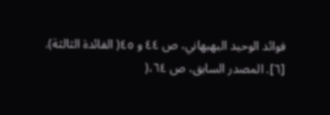فوائد الوحيد البهبهاني، ص ٤٤ و ٤٥( الفائدة الثالثة).
[٦]. المصدر السابق، ص ٦٤،(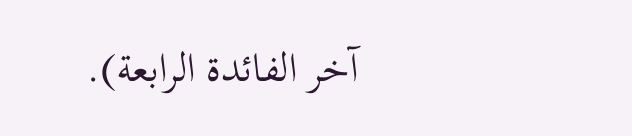آخر الفائدة الرابعة).